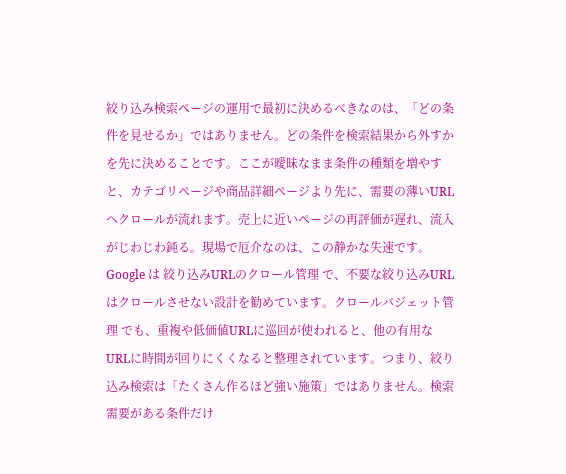絞り込み検索ページの運用で最初に決めるべきなのは、「どの条件を見せるか」ではありません。どの条件を検索結果から外すかを先に決めることです。ここが曖昧なまま条件の種類を増やすと、カテゴリページや商品詳細ページより先に、需要の薄いURLへクロールが流れます。売上に近いページの再評価が遅れ、流入がじわじわ鈍る。現場で厄介なのは、この静かな失速です。
Google は 絞り込みURLのクロール管理 で、不要な絞り込みURLはクロールさせない設計を勧めています。クロールバジェット管理 でも、重複や低価値URLに巡回が使われると、他の有用なURLに時間が回りにくくなると整理されています。つまり、絞り込み検索は「たくさん作るほど強い施策」ではありません。検索需要がある条件だけ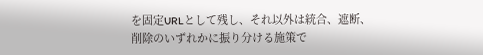を固定URLとして残し、それ以外は統合、遮断、削除のいずれかに振り分ける施策で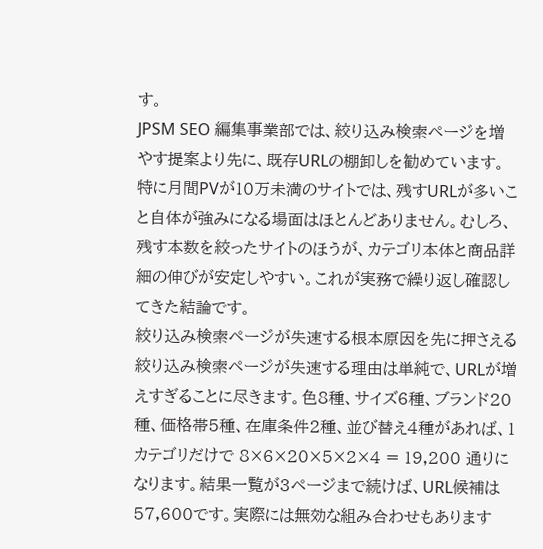す。
JPSM SEO 編集事業部では、絞り込み検索ページを増やす提案より先に、既存URLの棚卸しを勧めています。特に月間PVが10万未満のサイトでは、残すURLが多いこと自体が強みになる場面はほとんどありません。むしろ、残す本数を絞ったサイトのほうが、カテゴリ本体と商品詳細の伸びが安定しやすい。これが実務で繰り返し確認してきた結論です。
絞り込み検索ページが失速する根本原因を先に押さえる
絞り込み検索ページが失速する理由は単純で、URLが増えすぎることに尽きます。色8種、サイズ6種、ブランド20種、価格帯5種、在庫条件2種、並び替え4種があれば、1カテゴリだけで 8×6×20×5×2×4 = 19,200 通りになります。結果一覧が3ページまで続けば、URL候補は57,600です。実際には無効な組み合わせもあります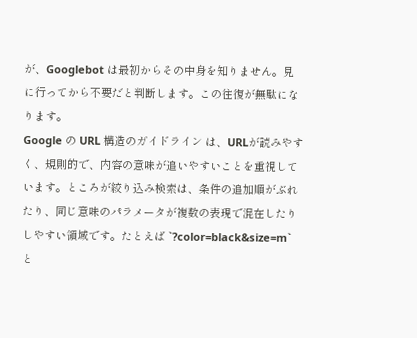が、Googlebot は最初からその中身を知りません。見に行ってから不要だと判断します。この往復が無駄になります。
Google の URL 構造のガイドライン は、URLが読みやすく、規則的で、内容の意味が追いやすいことを重視しています。ところが絞り込み検索は、条件の追加順がぶれたり、同じ意味のパラメータが複数の表現で混在したりしやすい領域です。たとえば `?color=black&size=m` と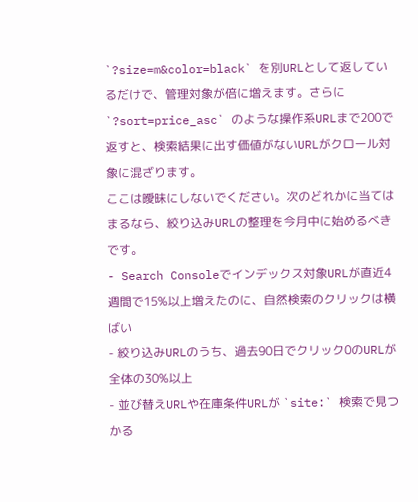`?size=m&color=black` を別URLとして返しているだけで、管理対象が倍に増えます。さらに `?sort=price_asc` のような操作系URLまで200で返すと、検索結果に出す価値がないURLがクロール対象に混ざります。
ここは曖昧にしないでください。次のどれかに当てはまるなら、絞り込みURLの整理を今月中に始めるべきです。
- Search Consoleでインデックス対象URLが直近4週間で15%以上増えたのに、自然検索のクリックは横ばい
- 絞り込みURLのうち、過去90日でクリック0のURLが全体の30%以上
- 並び替えURLや在庫条件URLが `site:` 検索で見つかる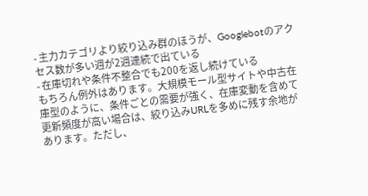- 主力カテゴリより絞り込み群のほうが、Googlebotのアクセス数が多い週が2週連続で出ている
- 在庫切れや条件不整合でも200を返し続けている
もちろん例外はあります。大規模モール型サイトや中古在庫型のように、条件ごとの需要が強く、在庫変動を含めて更新頻度が高い場合は、絞り込みURLを多めに残す余地があります。ただし、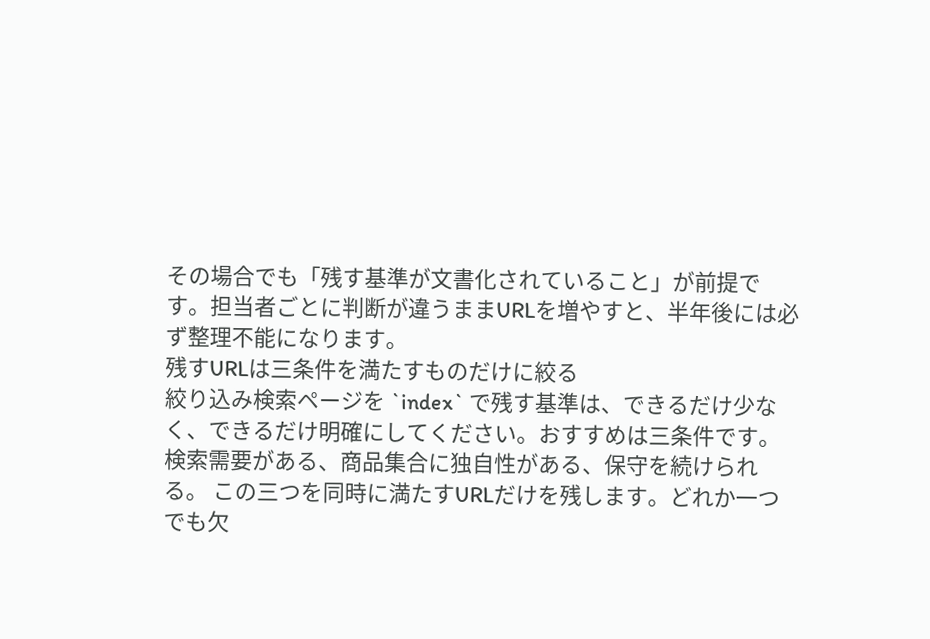その場合でも「残す基準が文書化されていること」が前提です。担当者ごとに判断が違うままURLを増やすと、半年後には必ず整理不能になります。
残すURLは三条件を満たすものだけに絞る
絞り込み検索ページを `index` で残す基準は、できるだけ少なく、できるだけ明確にしてください。おすすめは三条件です。検索需要がある、商品集合に独自性がある、保守を続けられる。 この三つを同時に満たすURLだけを残します。どれか一つでも欠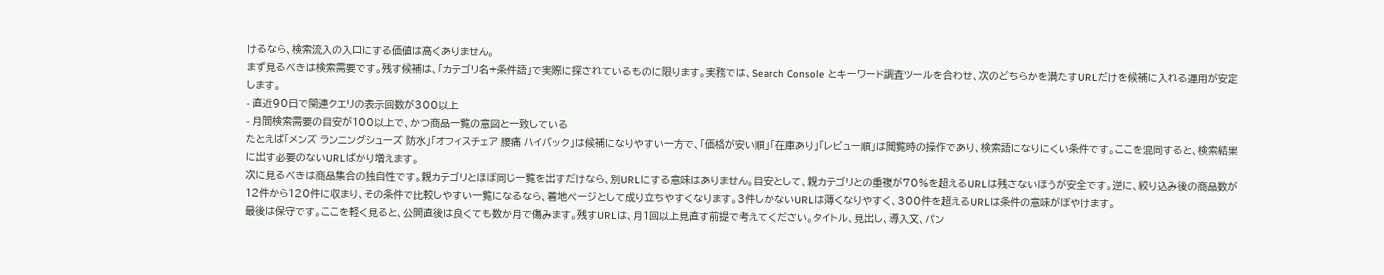けるなら、検索流入の入口にする価値は高くありません。
まず見るべきは検索需要です。残す候補は、「カテゴリ名+条件語」で実際に探されているものに限ります。実務では、Search Console とキーワード調査ツールを合わせ、次のどちらかを満たすURLだけを候補に入れる運用が安定します。
- 直近90日で関連クエリの表示回数が300以上
- 月間検索需要の目安が100以上で、かつ商品一覧の意図と一致している
たとえば「メンズ ランニングシューズ 防水」「オフィスチェア 腰痛 ハイバック」は候補になりやすい一方で、「価格が安い順」「在庫あり」「レビュー順」は閲覧時の操作であり、検索語になりにくい条件です。ここを混同すると、検索結果に出す必要のないURLばかり増えます。
次に見るべきは商品集合の独自性です。親カテゴリとほぼ同じ一覧を出すだけなら、別URLにする意味はありません。目安として、親カテゴリとの重複が70%を超えるURLは残さないほうが安全です。逆に、絞り込み後の商品数が12件から120件に収まり、その条件で比較しやすい一覧になるなら、着地ページとして成り立ちやすくなります。3件しかないURLは薄くなりやすく、300件を超えるURLは条件の意味がぼやけます。
最後は保守です。ここを軽く見ると、公開直後は良くても数か月で傷みます。残すURLは、月1回以上見直す前提で考えてください。タイトル、見出し、導入文、パン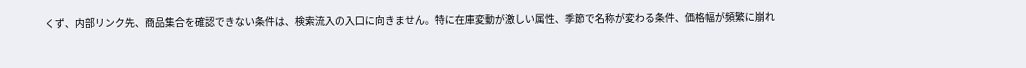くず、内部リンク先、商品集合を確認できない条件は、検索流入の入口に向きません。特に在庫変動が激しい属性、季節で名称が変わる条件、価格幅が頻繁に崩れ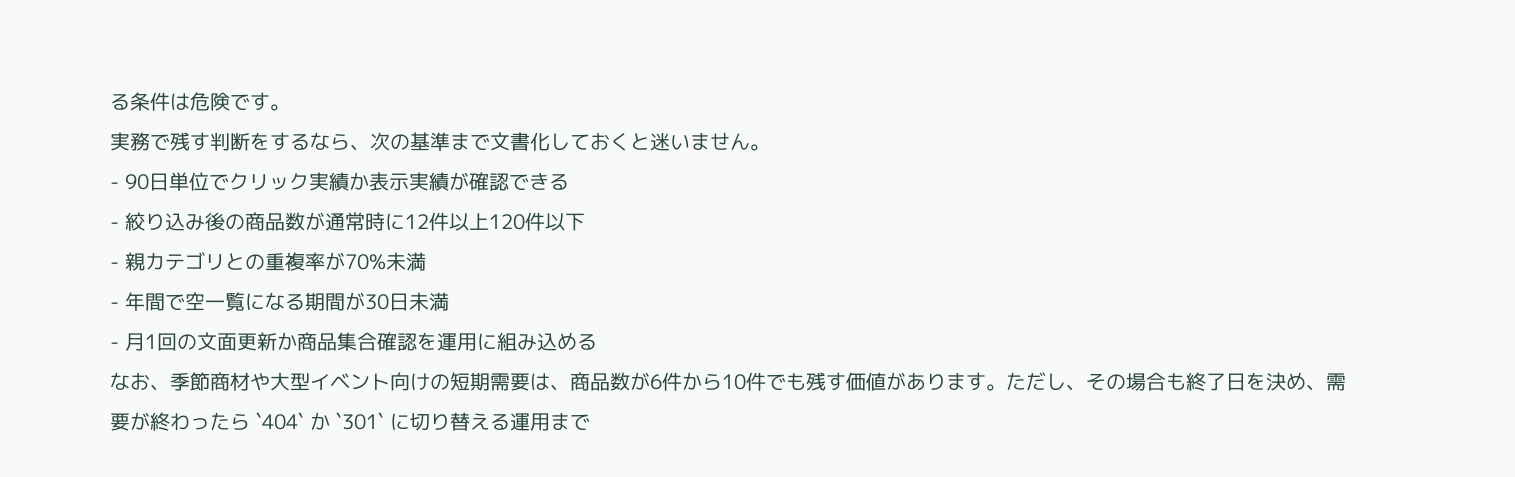る条件は危険です。
実務で残す判断をするなら、次の基準まで文書化しておくと迷いません。
- 90日単位でクリック実績か表示実績が確認できる
- 絞り込み後の商品数が通常時に12件以上120件以下
- 親カテゴリとの重複率が70%未満
- 年間で空一覧になる期間が30日未満
- 月1回の文面更新か商品集合確認を運用に組み込める
なお、季節商材や大型イベント向けの短期需要は、商品数が6件から10件でも残す価値があります。ただし、その場合も終了日を決め、需要が終わったら `404` か `301` に切り替える運用まで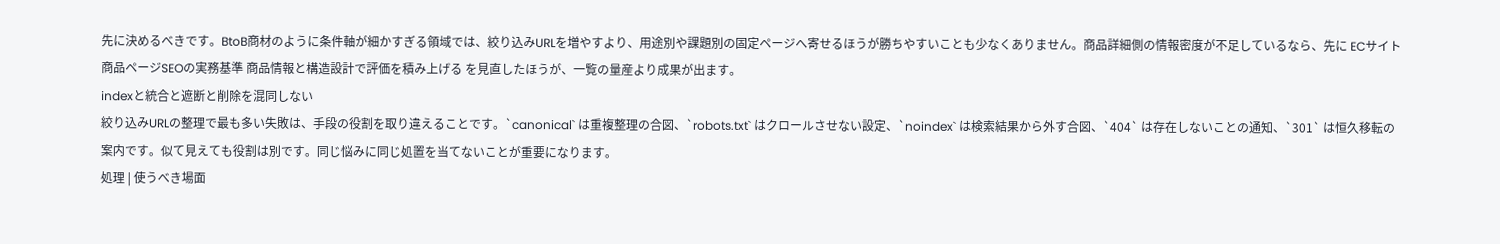先に決めるべきです。BtoB商材のように条件軸が細かすぎる領域では、絞り込みURLを増やすより、用途別や課題別の固定ページへ寄せるほうが勝ちやすいことも少なくありません。商品詳細側の情報密度が不足しているなら、先に ECサイト商品ページSEOの実務基準 商品情報と構造設計で評価を積み上げる を見直したほうが、一覧の量産より成果が出ます。
indexと統合と遮断と削除を混同しない
絞り込みURLの整理で最も多い失敗は、手段の役割を取り違えることです。`canonical` は重複整理の合図、`robots.txt` はクロールさせない設定、`noindex` は検索結果から外す合図、`404` は存在しないことの通知、`301` は恒久移転の案内です。似て見えても役割は別です。同じ悩みに同じ処置を当てないことが重要になります。
処理 | 使うべき場面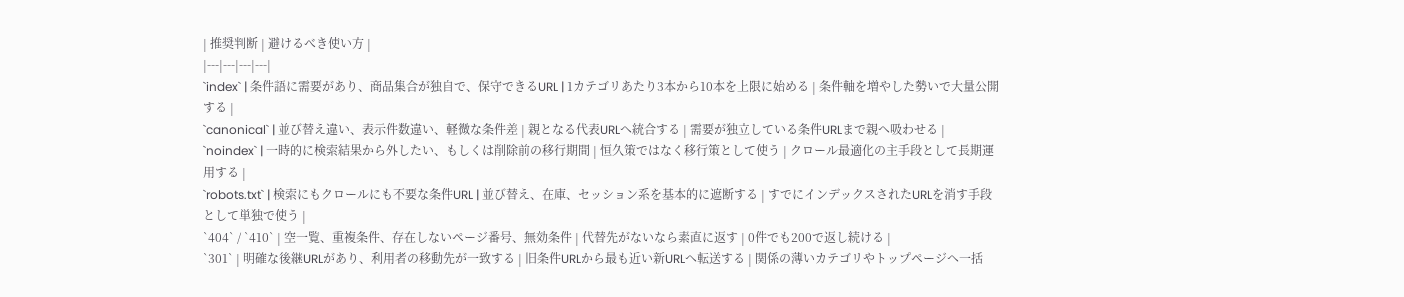| 推奨判断 | 避けるべき使い方 |
|---|---|---|---|
`index` | 条件語に需要があり、商品集合が独自で、保守できるURL | 1カテゴリあたり3本から10本を上限に始める | 条件軸を増やした勢いで大量公開する |
`canonical` | 並び替え違い、表示件数違い、軽微な条件差 | 親となる代表URLへ統合する | 需要が独立している条件URLまで親へ吸わせる |
`noindex` | 一時的に検索結果から外したい、もしくは削除前の移行期間 | 恒久策ではなく移行策として使う | クロール最適化の主手段として長期運用する |
`robots.txt` | 検索にもクロールにも不要な条件URL | 並び替え、在庫、セッション系を基本的に遮断する | すでにインデックスされたURLを消す手段として単独で使う |
`404` / `410` | 空一覧、重複条件、存在しないページ番号、無効条件 | 代替先がないなら素直に返す | 0件でも200で返し続ける |
`301` | 明確な後継URLがあり、利用者の移動先が一致する | 旧条件URLから最も近い新URLへ転送する | 関係の薄いカテゴリやトップページへ一括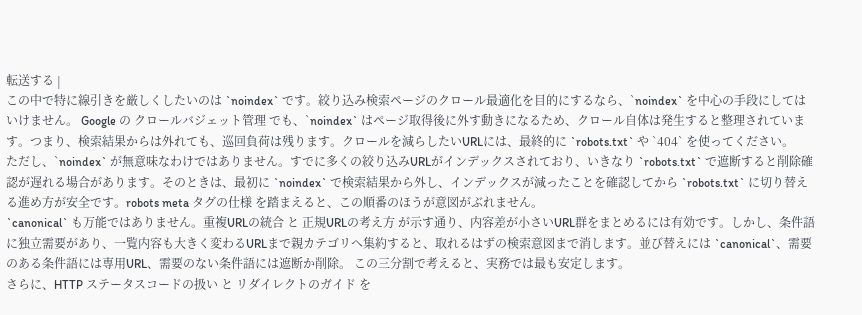転送する |
この中で特に線引きを厳しくしたいのは `noindex` です。絞り込み検索ページのクロール最適化を目的にするなら、`noindex` を中心の手段にしてはいけません。 Google の クロールバジェット管理 でも、`noindex` はページ取得後に外す動きになるため、クロール自体は発生すると整理されています。つまり、検索結果からは外れても、巡回負荷は残ります。クロールを減らしたいURLには、最終的に `robots.txt` や `404` を使ってください。
ただし、`noindex` が無意味なわけではありません。すでに多くの絞り込みURLがインデックスされており、いきなり `robots.txt` で遮断すると削除確認が遅れる場合があります。そのときは、最初に `noindex` で検索結果から外し、インデックスが減ったことを確認してから `robots.txt` に切り替える進め方が安全です。robots meta タグの仕様 を踏まえると、この順番のほうが意図がぶれません。
`canonical` も万能ではありません。重複URLの統合 と 正規URLの考え方 が示す通り、内容差が小さいURL群をまとめるには有効です。しかし、条件語に独立需要があり、一覧内容も大きく変わるURLまで親カテゴリへ集約すると、取れるはずの検索意図まで消します。並び替えには `canonical`、需要のある条件語には専用URL、需要のない条件語には遮断か削除。 この三分割で考えると、実務では最も安定します。
さらに、HTTP ステータスコードの扱い と リダイレクトのガイド を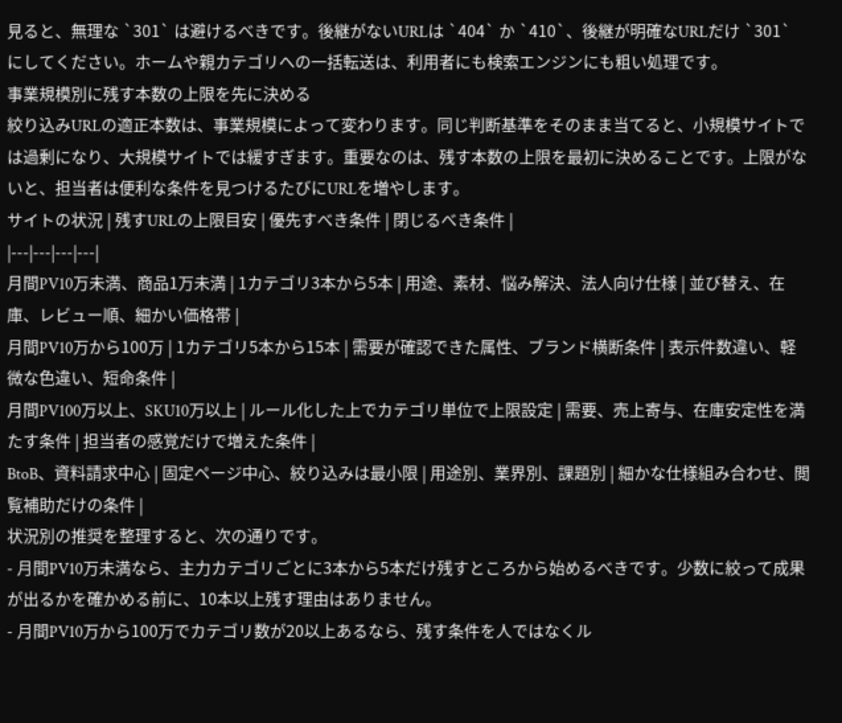見ると、無理な `301` は避けるべきです。後継がないURLは `404` か `410`、後継が明確なURLだけ `301` にしてください。ホームや親カテゴリへの一括転送は、利用者にも検索エンジンにも粗い処理です。
事業規模別に残す本数の上限を先に決める
絞り込みURLの適正本数は、事業規模によって変わります。同じ判断基準をそのまま当てると、小規模サイトでは過剰になり、大規模サイトでは緩すぎます。重要なのは、残す本数の上限を最初に決めることです。上限がないと、担当者は便利な条件を見つけるたびにURLを増やします。
サイトの状況 | 残すURLの上限目安 | 優先すべき条件 | 閉じるべき条件 |
|---|---|---|---|
月間PV10万未満、商品1万未満 | 1カテゴリ3本から5本 | 用途、素材、悩み解決、法人向け仕様 | 並び替え、在庫、レビュー順、細かい価格帯 |
月間PV10万から100万 | 1カテゴリ5本から15本 | 需要が確認できた属性、ブランド横断条件 | 表示件数違い、軽微な色違い、短命条件 |
月間PV100万以上、SKU10万以上 | ルール化した上でカテゴリ単位で上限設定 | 需要、売上寄与、在庫安定性を満たす条件 | 担当者の感覚だけで増えた条件 |
BtoB、資料請求中心 | 固定ページ中心、絞り込みは最小限 | 用途別、業界別、課題別 | 細かな仕様組み合わせ、閲覧補助だけの条件 |
状況別の推奨を整理すると、次の通りです。
- 月間PV10万未満なら、主力カテゴリごとに3本から5本だけ残すところから始めるべきです。少数に絞って成果が出るかを確かめる前に、10本以上残す理由はありません。
- 月間PV10万から100万でカテゴリ数が20以上あるなら、残す条件を人ではなくル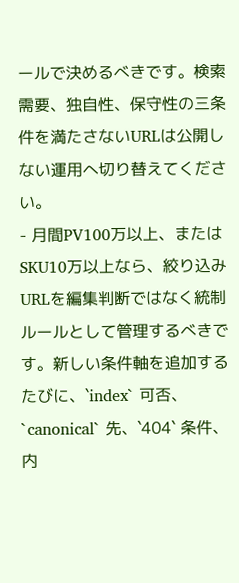ールで決めるべきです。検索需要、独自性、保守性の三条件を満たさないURLは公開しない運用へ切り替えてください。
- 月間PV100万以上、またはSKU10万以上なら、絞り込みURLを編集判断ではなく統制ルールとして管理するべきです。新しい条件軸を追加するたびに、`index` 可否、`canonical` 先、`404` 条件、内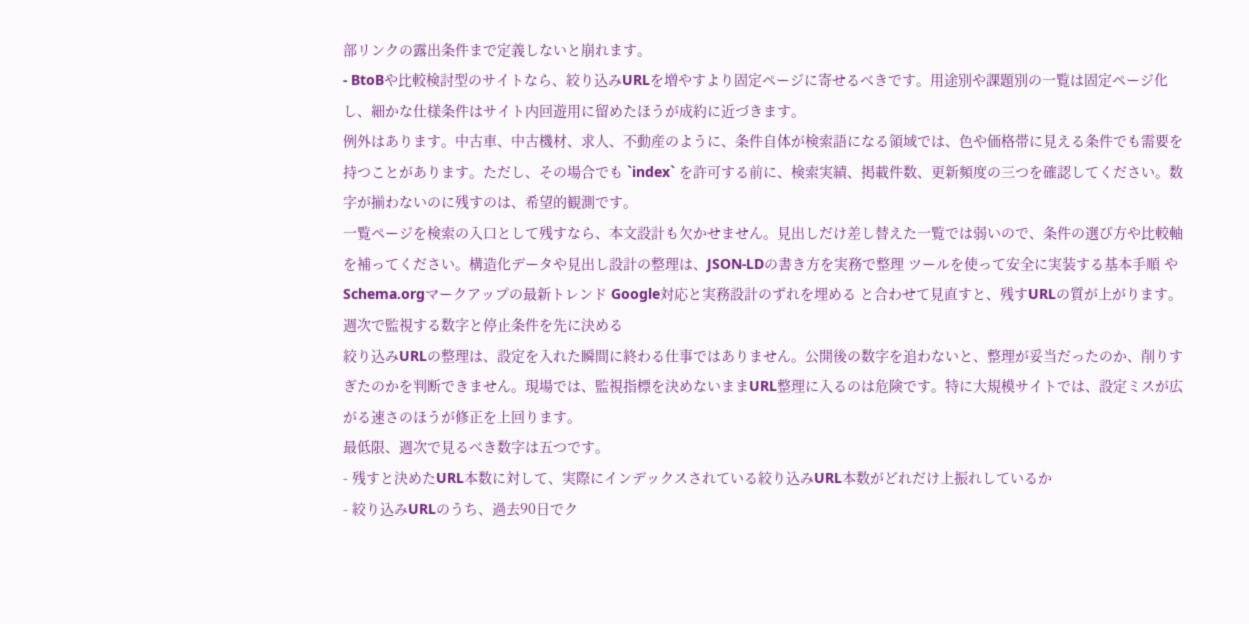部リンクの露出条件まで定義しないと崩れます。
- BtoBや比較検討型のサイトなら、絞り込みURLを増やすより固定ページに寄せるべきです。用途別や課題別の一覧は固定ページ化し、細かな仕様条件はサイト内回遊用に留めたほうが成約に近づきます。
例外はあります。中古車、中古機材、求人、不動産のように、条件自体が検索語になる領域では、色や価格帯に見える条件でも需要を持つことがあります。ただし、その場合でも `index` を許可する前に、検索実績、掲載件数、更新頻度の三つを確認してください。数字が揃わないのに残すのは、希望的観測です。
一覧ページを検索の入口として残すなら、本文設計も欠かせません。見出しだけ差し替えた一覧では弱いので、条件の選び方や比較軸を補ってください。構造化データや見出し設計の整理は、JSON-LDの書き方を実務で整理 ツールを使って安全に実装する基本手順 や Schema.orgマークアップの最新トレンド Google対応と実務設計のずれを埋める と合わせて見直すと、残すURLの質が上がります。
週次で監視する数字と停止条件を先に決める
絞り込みURLの整理は、設定を入れた瞬間に終わる仕事ではありません。公開後の数字を追わないと、整理が妥当だったのか、削りすぎたのかを判断できません。現場では、監視指標を決めないままURL整理に入るのは危険です。特に大規模サイトでは、設定ミスが広がる速さのほうが修正を上回ります。
最低限、週次で見るべき数字は五つです。
- 残すと決めたURL本数に対して、実際にインデックスされている絞り込みURL本数がどれだけ上振れしているか
- 絞り込みURLのうち、過去90日でク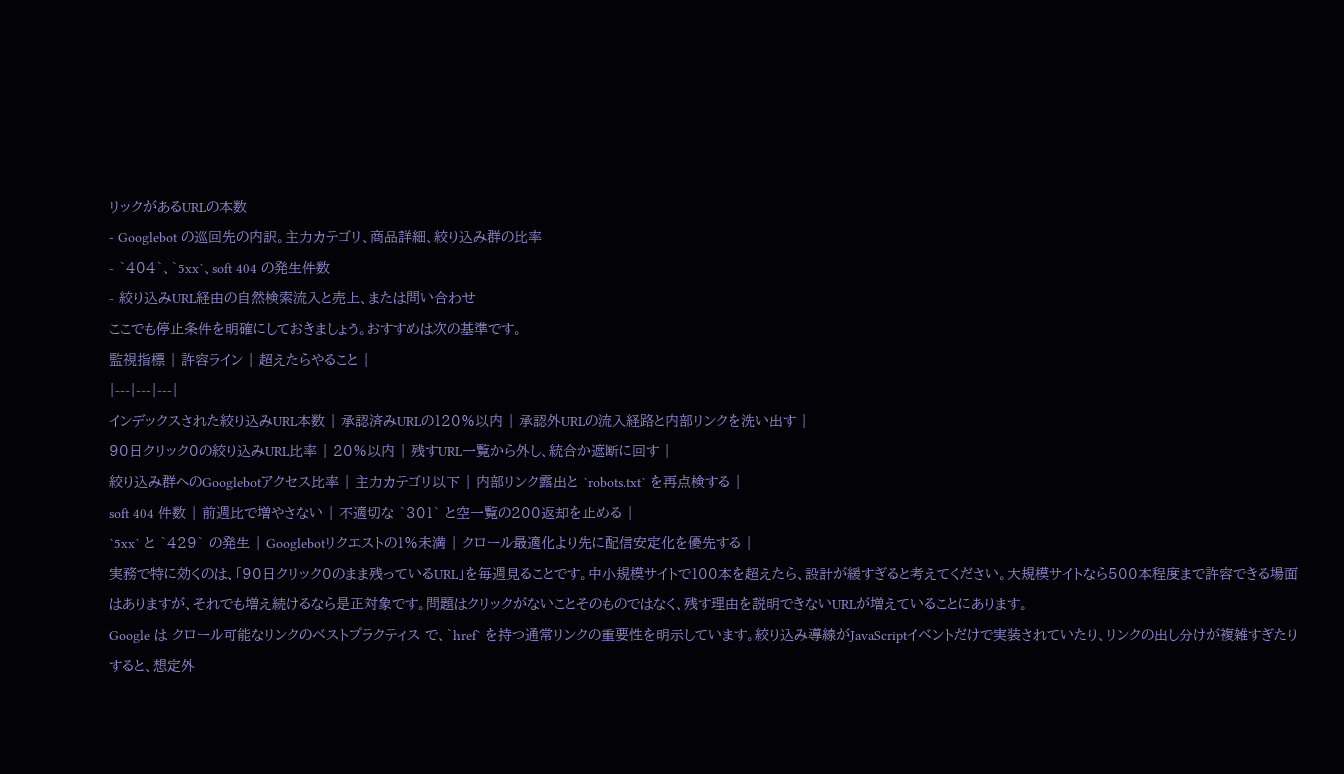リックがあるURLの本数
- Googlebot の巡回先の内訳。主力カテゴリ、商品詳細、絞り込み群の比率
- `404`、`5xx`、soft 404 の発生件数
- 絞り込みURL経由の自然検索流入と売上、または問い合わせ
ここでも停止条件を明確にしておきましょう。おすすめは次の基準です。
監視指標 | 許容ライン | 超えたらやること |
|---|---|---|
インデックスされた絞り込みURL本数 | 承認済みURLの120%以内 | 承認外URLの流入経路と内部リンクを洗い出す |
90日クリック0の絞り込みURL比率 | 20%以内 | 残すURL一覧から外し、統合か遮断に回す |
絞り込み群へのGooglebotアクセス比率 | 主力カテゴリ以下 | 内部リンク露出と `robots.txt` を再点検する |
soft 404 件数 | 前週比で増やさない | 不適切な `301` と空一覧の200返却を止める |
`5xx` と `429` の発生 | Googlebotリクエストの1%未満 | クロール最適化より先に配信安定化を優先する |
実務で特に効くのは、「90日クリック0のまま残っているURL」を毎週見ることです。中小規模サイトで100本を超えたら、設計が緩すぎると考えてください。大規模サイトなら500本程度まで許容できる場面はありますが、それでも増え続けるなら是正対象です。問題はクリックがないことそのものではなく、残す理由を説明できないURLが増えていることにあります。
Google は クロール可能なリンクのベストプラクティス で、`href` を持つ通常リンクの重要性を明示しています。絞り込み導線がJavaScriptイベントだけで実装されていたり、リンクの出し分けが複雑すぎたりすると、想定外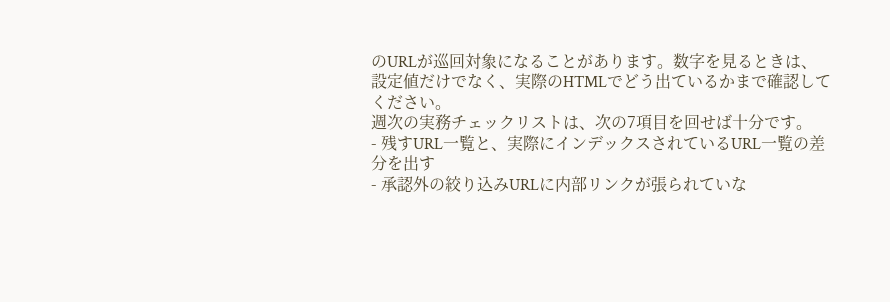のURLが巡回対象になることがあります。数字を見るときは、設定値だけでなく、実際のHTMLでどう出ているかまで確認してください。
週次の実務チェックリストは、次の7項目を回せば十分です。
- 残すURL一覧と、実際にインデックスされているURL一覧の差分を出す
- 承認外の絞り込みURLに内部リンクが張られていな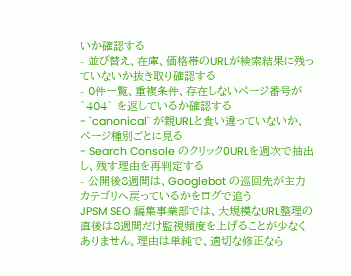いか確認する
- 並び替え、在庫、価格帯のURLが検索結果に残っていないか抜き取り確認する
- 0件一覧、重複条件、存在しないページ番号が `404` を返しているか確認する
- `canonical` が親URLと食い違っていないか、ページ種別ごとに見る
- Search Console のクリック0URLを週次で抽出し、残す理由を再判定する
- 公開後8週間は、Googlebot の巡回先が主力カテゴリへ戻っているかをログで追う
JPSM SEO 編集事業部では、大規模なURL整理の直後は8週間だけ監視頻度を上げることが少なくありません。理由は単純で、適切な修正なら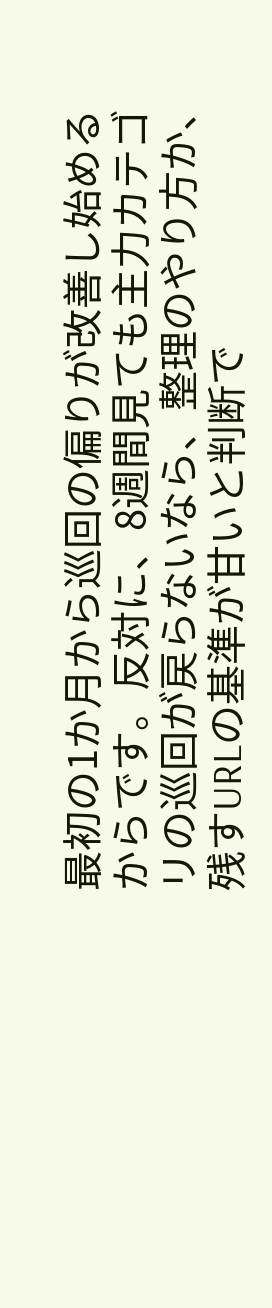最初の1か月から巡回の偏りが改善し始めるからです。反対に、8週間見ても主力カテゴリの巡回が戻らないなら、整理のやり方か、残すURLの基準が甘いと判断で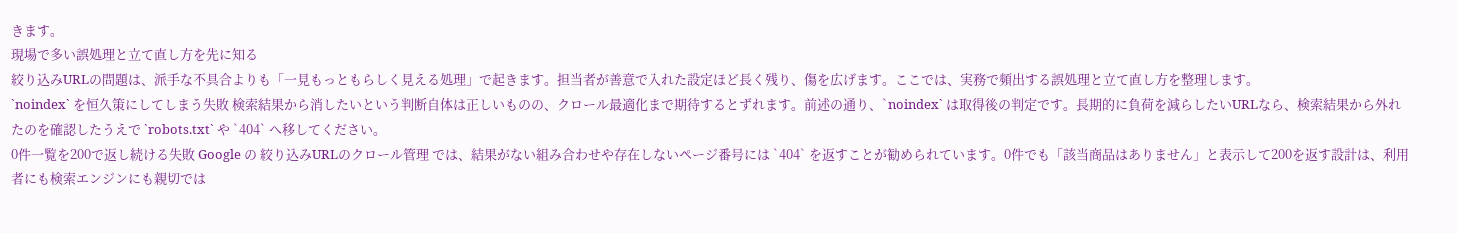きます。
現場で多い誤処理と立て直し方を先に知る
絞り込みURLの問題は、派手な不具合よりも「一見もっともらしく見える処理」で起きます。担当者が善意で入れた設定ほど長く残り、傷を広げます。ここでは、実務で頻出する誤処理と立て直し方を整理します。
`noindex` を恒久策にしてしまう失敗 検索結果から消したいという判断自体は正しいものの、クロール最適化まで期待するとずれます。前述の通り、`noindex` は取得後の判定です。長期的に負荷を減らしたいURLなら、検索結果から外れたのを確認したうえで `robots.txt` や `404` へ移してください。
0件一覧を200で返し続ける失敗 Google の 絞り込みURLのクロール管理 では、結果がない組み合わせや存在しないページ番号には `404` を返すことが勧められています。0件でも「該当商品はありません」と表示して200を返す設計は、利用者にも検索エンジンにも親切では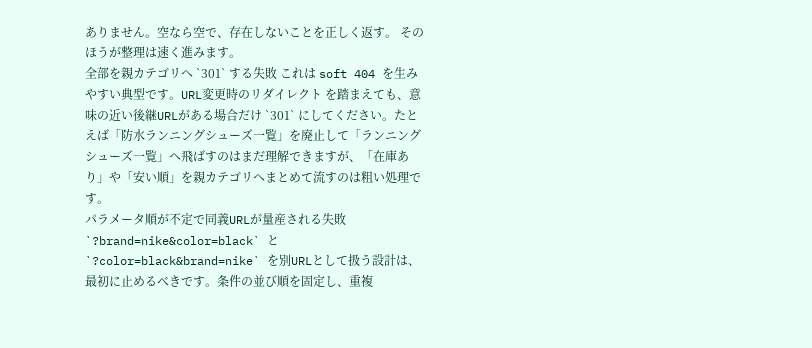ありません。空なら空で、存在しないことを正しく返す。 そのほうが整理は速く進みます。
全部を親カテゴリへ `301` する失敗 これは soft 404 を生みやすい典型です。URL変更時のリダイレクト を踏まえても、意味の近い後継URLがある場合だけ `301` にしてください。たとえば「防水ランニングシューズ一覧」を廃止して「ランニングシューズ一覧」へ飛ばすのはまだ理解できますが、「在庫あり」や「安い順」を親カテゴリへまとめて流すのは粗い処理です。
パラメータ順が不定で同義URLが量産される失敗 `?brand=nike&color=black` と `?color=black&brand=nike` を別URLとして扱う設計は、最初に止めるべきです。条件の並び順を固定し、重複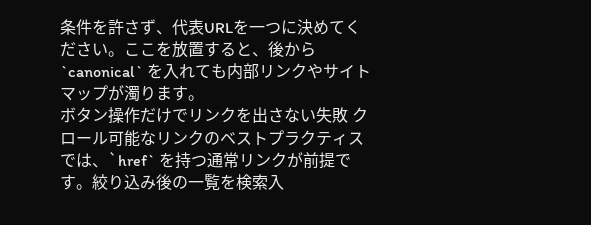条件を許さず、代表URLを一つに決めてください。ここを放置すると、後から `canonical` を入れても内部リンクやサイトマップが濁ります。
ボタン操作だけでリンクを出さない失敗 クロール可能なリンクのベストプラクティス では、`href` を持つ通常リンクが前提です。絞り込み後の一覧を検索入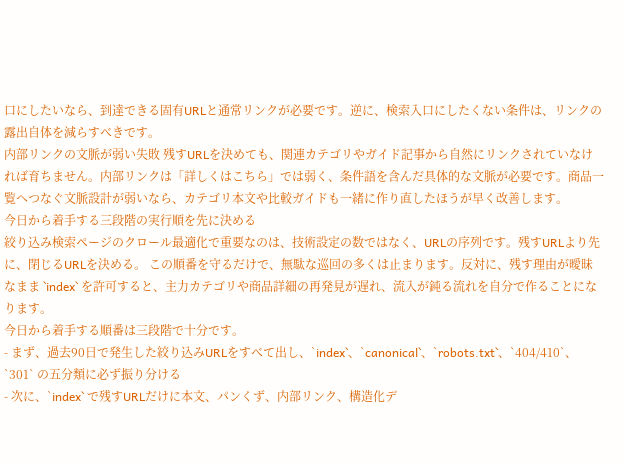口にしたいなら、到達できる固有URLと通常リンクが必要です。逆に、検索入口にしたくない条件は、リンクの露出自体を減らすべきです。
内部リンクの文脈が弱い失敗 残すURLを決めても、関連カテゴリやガイド記事から自然にリンクされていなければ育ちません。内部リンクは「詳しくはこちら」では弱く、条件語を含んだ具体的な文脈が必要です。商品一覧へつなぐ文脈設計が弱いなら、カテゴリ本文や比較ガイドも一緒に作り直したほうが早く改善します。
今日から着手する三段階の実行順を先に決める
絞り込み検索ページのクロール最適化で重要なのは、技術設定の数ではなく、URLの序列です。残すURLより先に、閉じるURLを決める。 この順番を守るだけで、無駄な巡回の多くは止まります。反対に、残す理由が曖昧なまま `index` を許可すると、主力カテゴリや商品詳細の再発見が遅れ、流入が鈍る流れを自分で作ることになります。
今日から着手する順番は三段階で十分です。
- まず、過去90日で発生した絞り込みURLをすべて出し、`index`、`canonical`、`robots.txt`、`404/410`、`301` の五分類に必ず振り分ける
- 次に、`index` で残すURLだけに本文、パンくず、内部リンク、構造化デ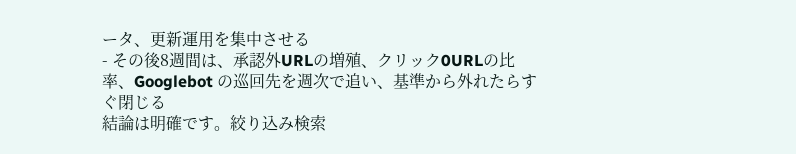ータ、更新運用を集中させる
- その後8週間は、承認外URLの増殖、クリック0URLの比率、Googlebot の巡回先を週次で追い、基準から外れたらすぐ閉じる
結論は明確です。絞り込み検索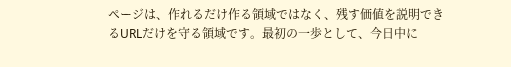ページは、作れるだけ作る領域ではなく、残す価値を説明できるURLだけを守る領域です。最初の一歩として、今日中に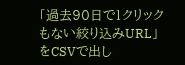「過去90日で1クリックもない絞り込みURL」をCSVで出し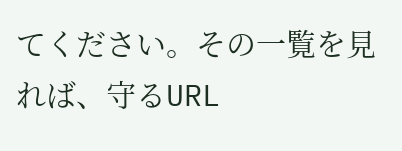てください。その一覧を見れば、守るURL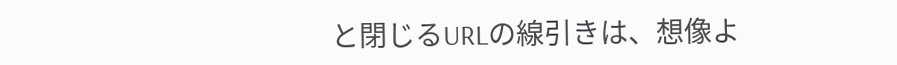と閉じるURLの線引きは、想像よ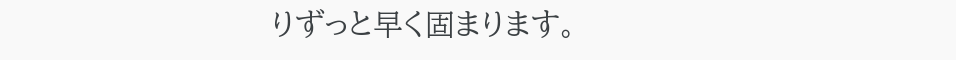りずっと早く固まります。